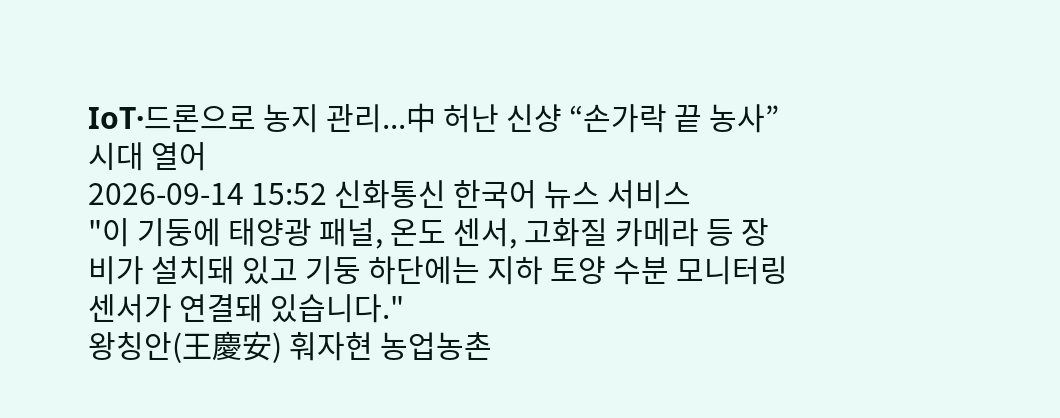IoT·드론으로 농지 관리...中 허난 신샹 “손가락 끝 농사” 시대 열어
2026-09-14 15:52 신화통신 한국어 뉴스 서비스
"이 기둥에 태양광 패널, 온도 센서, 고화질 카메라 등 장비가 설치돼 있고 기둥 하단에는 지하 토양 수분 모니터링 센서가 연결돼 있습니다."
왕칭안(王慶安) 훠자현 농업농촌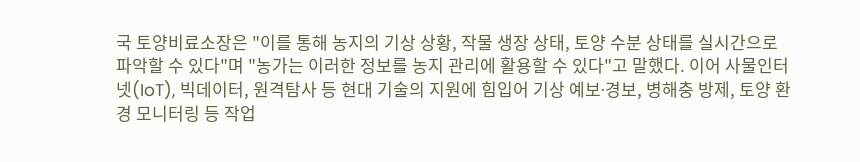국 토양비료소장은 "이를 통해 농지의 기상 상황, 작물 생장 상태, 토양 수분 상태를 실시간으로 파악할 수 있다"며 "농가는 이러한 정보를 농지 관리에 활용할 수 있다"고 말했다. 이어 사물인터넷(IoT), 빅데이터, 원격탐사 등 현대 기술의 지원에 힘입어 기상 예보∙경보, 병해충 방제, 토양 환경 모니터링 등 작업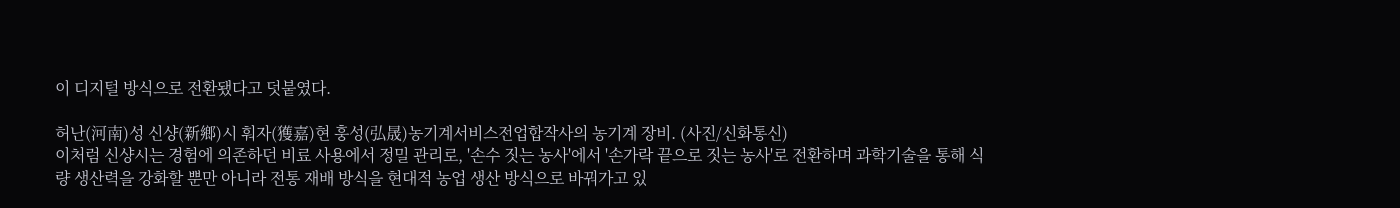이 디지털 방식으로 전환됐다고 덧붙였다.

허난(河南)성 신샹(新鄉)시 훠자(獲嘉)현 훙성(弘晟)농기계서비스전업합작사의 농기계 장비. (사진/신화통신)
이처럼 신샹시는 경험에 의존하던 비료 사용에서 정밀 관리로, '손수 짓는 농사'에서 '손가락 끝으로 짓는 농사'로 전환하며 과학기술을 통해 식량 생산력을 강화할 뿐만 아니라 전통 재배 방식을 현대적 농업 생산 방식으로 바꿔가고 있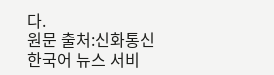다.
원문 출처:신화통신 한국어 뉴스 서비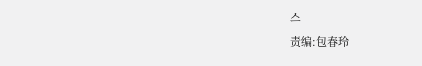스
责编:包春玲